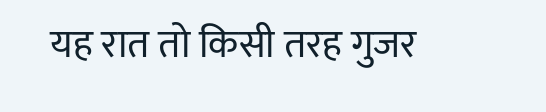यह रात तो किसी तरह गुजर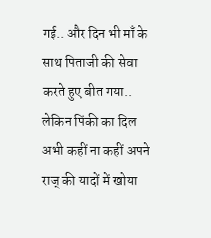गई.. और दिन भी माँ के साथ पिताजी की सेवा करते हुए बीत गया.. लेकिन पिंकी का दिल अभी कहीं ना कहीं अपने राज् की यादों में खोया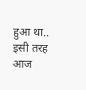हुआ था..
इसी तरह आज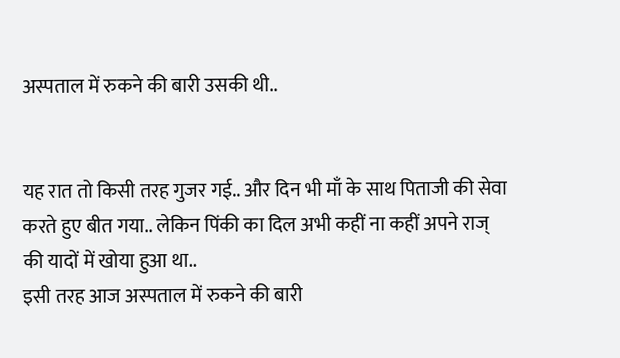अस्पताल में रुकने की बारी उसकी थी..


यह रात तो किसी तरह गुजर गई.. और दिन भी माँ के साथ पिताजी की सेवा करते हुए बीत गया.. लेकिन पिंकी का दिल अभी कहीं ना कहीं अपने राज् की यादों में खोया हुआ था..
इसी तरह आज अस्पताल में रुकने की बारी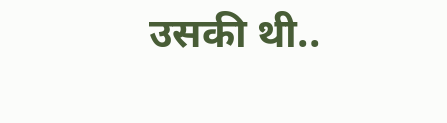उसकी थी..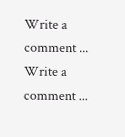Write a comment ...
Write a comment ...